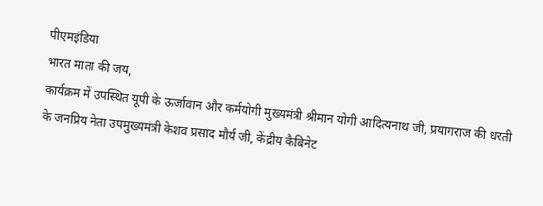पीएमइंडिया
भारत माता की जय,
कार्यक्रम में उपस्थित यूपी के ऊर्जावान और कर्मयोगी मुख्यमंत्री श्रीमान योगी आदित्यनाथ जी, प्रयागराज की धरती के जनप्रिय नेता उपमुख्यमंत्री केशव प्रसाद मौर्य जी, केंद्रीय कैबिनेट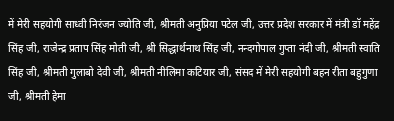में मेरी सहयोगी साध्वी निरंजन ज्योति जी, श्रीमती अनुप्रिया पटेल जी, उत्तर प्रदेश सरकार में मंत्री डॉ महेंद्र सिंह जी, राजेन्द्र प्रताप सिंह मोती जी, श्री सिद्धार्थनाथ सिंह जी, नन्दगोपाल गुप्ता नंदी जी, श्रीमती स्वाति सिंह जी, श्रीमती गुलाबो देवी जी, श्रीमती नीलिमा कटियार जी, संसद में मेरी सहयोगी बहन रीता बहुगुणा जी, श्रीमती हेमा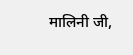मालिनी जी,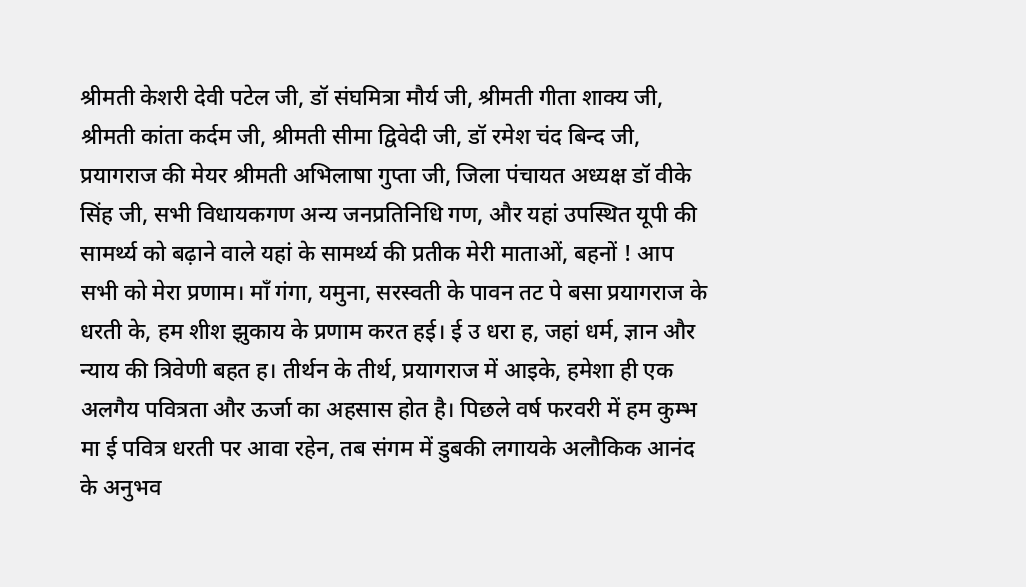श्रीमती केशरी देवी पटेल जी, डॉ संघमित्रा मौर्य जी, श्रीमती गीता शाक्य जी, श्रीमती कांता कर्दम जी, श्रीमती सीमा द्विवेदी जी, डॉ रमेश चंद बिन्द जी, प्रयागराज की मेयर श्रीमती अभिलाषा गुप्ता जी, जिला पंचायत अध्यक्ष डॉ वीके सिंह जी, सभी विधायकगण अन्य जनप्रतिनिधि गण, और यहां उपस्थित यूपी की सामर्थ्य को बढ़ाने वाले यहां के सामर्थ्य की प्रतीक मेरी माताओं, बहनों ! आप सभी को मेरा प्रणाम। माँ गंगा, यमुना, सरस्वती के पावन तट पे बसा प्रयागराज के धरती के, हम शीश झुकाय के प्रणाम करत हई। ई उ धरा ह, जहां धर्म, ज्ञान और न्याय की त्रिवेणी बहत ह। तीर्थन के तीर्थ, प्रयागराज में आइके, हमेशा ही एक अलगैय पवित्रता और ऊर्जा का अहसास होत है। पिछले वर्ष फरवरी में हम कुम्भ मा ई पवित्र धरती पर आवा रहेन, तब संगम में डुबकी लगायके अलौकिक आनंद के अनुभव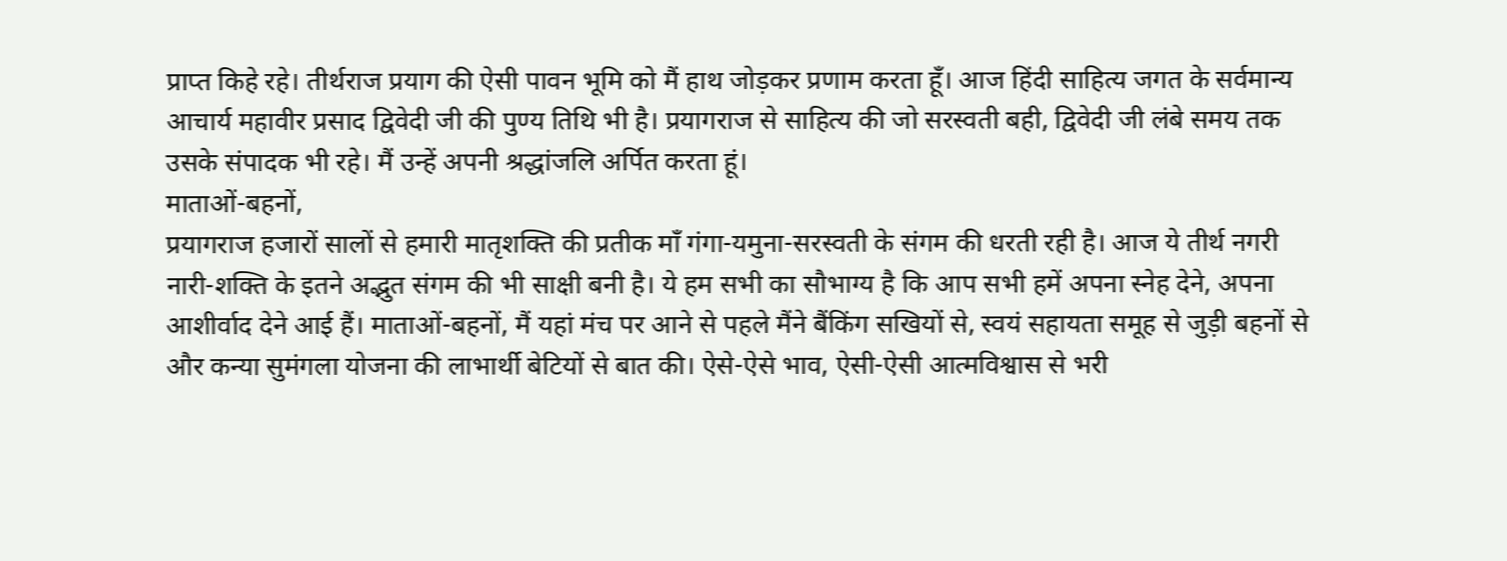प्राप्त किहे रहे। तीर्थराज प्रयाग की ऐसी पावन भूमि को मैं हाथ जोड़कर प्रणाम करता हूँ। आज हिंदी साहित्य जगत के सर्वमान्य आचार्य महावीर प्रसाद द्विवेदी जी की पुण्य तिथि भी है। प्रयागराज से साहित्य की जो सरस्वती बही, द्विवेदी जी लंबे समय तक उसके संपादक भी रहे। मैं उन्हें अपनी श्रद्धांजलि अर्पित करता हूं।
माताओं-बहनों,
प्रयागराज हजारों सालों से हमारी मातृशक्ति की प्रतीक माँ गंगा-यमुना-सरस्वती के संगम की धरती रही है। आज ये तीर्थ नगरी नारी-शक्ति के इतने अद्भुत संगम की भी साक्षी बनी है। ये हम सभी का सौभाग्य है कि आप सभी हमें अपना स्नेह देने, अपना आशीर्वाद देने आई हैं। माताओं-बहनों, मैं यहां मंच पर आने से पहले मैंने बैंकिंग सखियों से, स्वयं सहायता समूह से जुड़ी बहनों से और कन्या सुमंगला योजना की लाभार्थी बेटियों से बात की। ऐसे-ऐसे भाव, ऐसी-ऐसी आत्मविश्वास से भरी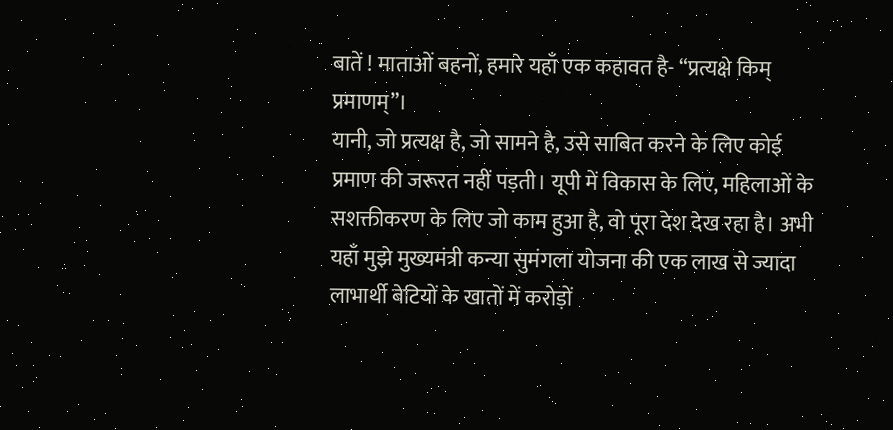बातें ! माताओं बहनों, हमारे यहाँ एक कहावत है- “प्रत्यक्षे किम् प्रमाणम्”।
यानी, जो प्रत्यक्ष है, जो सामने है, उसे साबित करने के लिए कोई प्रमाण की जरूरत नहीं पड़ती। यूपी में विकास के लिए, महिलाओं के सशक्तीकरण के लिए जो काम हुआ है, वो पूरा देश देख रहा है। अभी यहाँ मुझे मुख्यमंत्री कन्या सुमंगला योजना की एक लाख से ज्यादा लाभार्थी बेटियों के खातों में करोड़ों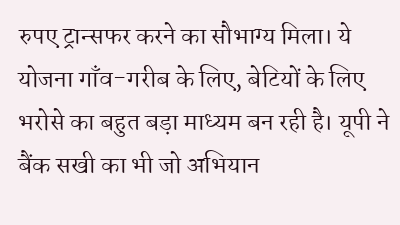रुपए ट्रान्सफर करने का सौभाग्य मिला। ये योजना गाँव-गरीब के लिए, बेटियों के लिए भरोसे का बहुत बड़ा माध्यम बन रही है। यूपी ने बैंक सखी का भी जो अभियान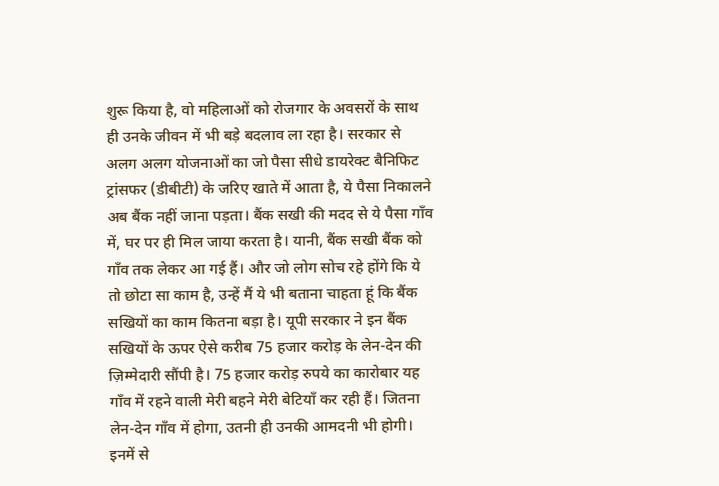शुरू किया है, वो महिलाओं को रोजगार के अवसरों के साथ ही उनके जीवन में भी बड़े बदलाव ला रहा है। सरकार से अलग अलग योजनाओं का जो पैसा सीधे डायरेक्ट बैनिफिट ट्रांसफर (डीबीटी) के जरिए खाते में आता है, ये पैसा निकालने अब बैंक नहीं जाना पड़ता। बैंक सखी की मदद से ये पैसा गाँव में, घर पर ही मिल जाया करता है। यानी, बैंक सखी बैंक को गाँव तक लेकर आ गई हैं। और जो लोग सोच रहे होंगे कि ये तो छोटा सा काम है, उन्हें मैं ये भी बताना चाहता हूं कि बैंक सखियों का काम कितना बड़ा है। यूपी सरकार ने इन बैंक सखियों के ऊपर ऐसे करीब 75 हजार करोड़ के लेन-देन की ज़िम्मेदारी सौंपी है। 75 हजार करोड़ रुपये का कारोबार यह गाँव में रहने वाली मेरी बहने मेरी बेटियाँ कर रही हैं। जितना लेन-देन गाँव में होगा, उतनी ही उनकी आमदनी भी होगी। इनमें से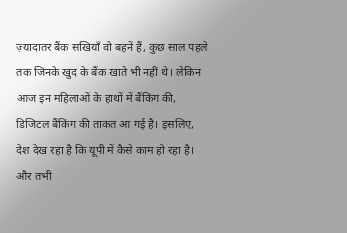ज़्यादातर बैंक सखियाँ वो बहनें हैं, कुछ साल पहले तक जिनके खुद के बैंक खाते भी नहीं थे। लेकिन आज इन महिलाओं के हाथों में बैंकिंग की, डिजिटल बैंकिंग की ताकत आ गई है। इसलिए, देश देख रहा है कि यूपी में कैसे काम हो रहा है। और तभी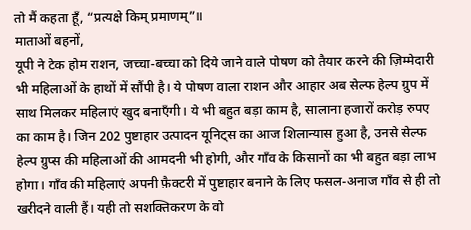तो मैं कहता हूँ, “प्रत्यक्षे किम् प्रमाणम्”॥
माताओं बहनों,
यूपी ने टेक होम राशन, जच्चा-बच्चा को दिये जाने वाले पोषण को तैयार करने की ज़िम्मेदारी भी महिलाओं के हाथों में सौंपी है। ये पोषण वाला राशन और आहार अब सेल्फ हेल्प ग्रुप में साथ मिलकर महिलाएं खुद बनाएँगी। ये भी बहुत बड़ा काम है, सालाना हजारों करोड़ रुपए का काम है। जिन 202 पुष्टाहार उत्पादन यूनिट्स का आज शिलान्यास हुआ है, उनसे सेल्फ हेल्प ग्रुप्स की महिलाओं की आमदनी भी होगी, और गाँव के किसानों का भी बहुत बड़ा लाभ होगा। गाँव की महिलाएं अपनी फ़ैक्टरी में पुष्टाहार बनाने के लिए फसल-अनाज गाँव से ही तो खरीदने वाली हैं। यही तो सशक्तिकरण के वो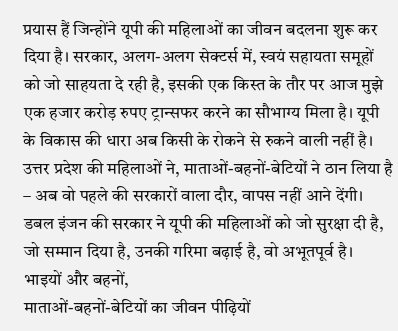प्रयास हैं जिन्होंने यूपी की महिलाओं का जीवन बदलना शुरू कर दिया है। सरकार, अलग-अलग सेक्टर्स में, स्वयं सहायता समूहों को जो साहयता दे रही है, इसकी एक किस्त के तौर पर आज मुझे एक हजार करोड़ रुपए ट्रान्सफर करने का सौभाग्य मिला है। यूपी के विकास की धारा अब किसी के रोकने से रुकने वाली नहीं है। उत्तर प्रदेश की महिलाओं ने, माताओं-बहनों-बेटियों ने ठान लिया है – अब वो पहले की सरकारों वाला दौर, वापस नहीं आने देंगी। डबल इंजन की सरकार ने यूपी की महिलाओं को जो सुरक्षा दी है, जो सम्मान दिया है, उनकी गरिमा बढ़ाई है, वो अभूतपूर्व है।
भाइयों और बहनों,
माताओं-बहनों-बेटियों का जीवन पीढ़ियों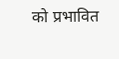को प्रभावित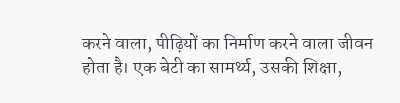करने वाला, पीढ़ियों का निर्माण करने वाला जीवन होता है। एक बेटी का सामर्थ्य, उसकी शिक्षा,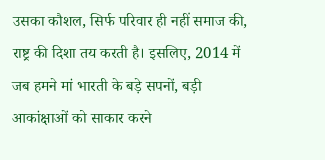उसका कौशल, सिर्फ परिवार ही नहीं समाज की, राष्ट्र की दिशा तय करती है। इसलिए, 2014 में जब हमने मां भारती के बड़े सपनों, बड़ी आकांक्षाओं को साकार करने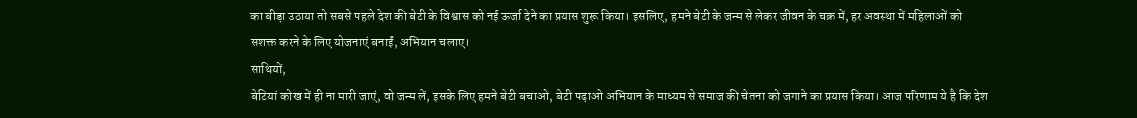का बीड़ा उठाया तो सबसे पहले देश की बेटी के विश्वास को नई ऊर्जा देने का प्रयास शुरू किया। इसलिए, हमने बेटी के जन्म से लेकर जीवन के चक्र में, हर अवस्था में महिलाओं को सशक्त करने के लिए योजनाएं बनाईं, अभियान चलाए।
साथियों,
बेटियां कोख में ही ना मारी जाएं, वो जन्म लें, इसके लिए हमने बेटी बचाओ, बेटी पढ़ाओ अभियान के माध्यम से समाज की चेतना को जगाने का प्रयास किया। आज परिणाम ये है कि देश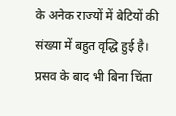के अनेक राज्यों में बेटियों की संख्या में बहुत वृद्धि हुई है। प्रसव के बाद भी बिना चिंता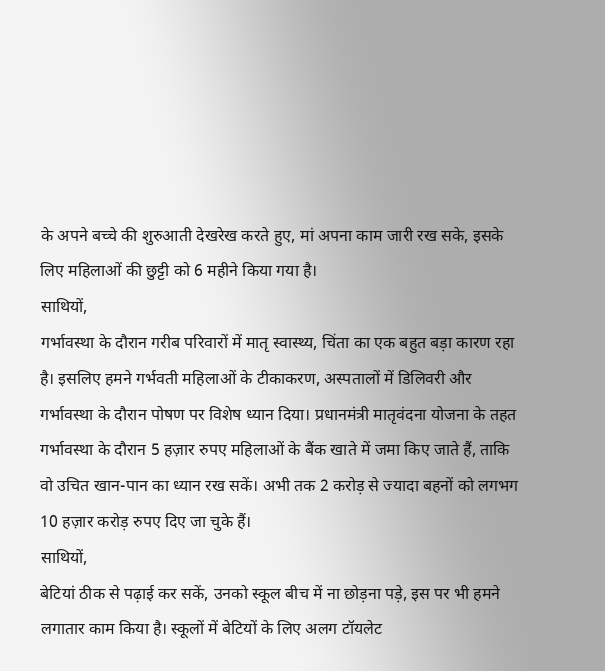के अपने बच्चे की शुरुआती देखरेख करते हुए, मां अपना काम जारी रख सके, इसके लिए महिलाओं की छुट्टी को 6 महीने किया गया है।
साथियों,
गर्भावस्था के दौरान गरीब परिवारों में मातृ स्वास्थ्य, चिंता का एक बहुत बड़ा कारण रहा है। इसलिए हमने गर्भवती महिलाओं के टीकाकरण, अस्पतालों में डिलिवरी और गर्भावस्था के दौरान पोषण पर विशेष ध्यान दिया। प्रधानमंत्री मातृवंदना योजना के तहत गर्भावस्था के दौरान 5 हज़ार रुपए महिलाओं के बैंक खाते में जमा किए जाते हैं, ताकि वो उचित खान-पान का ध्यान रख सकें। अभी तक 2 करोड़ से ज्यादा बहनों को लगभग 10 हज़ार करोड़ रुपए दिए जा चुके हैं।
साथियों,
बेटियां ठीक से पढ़ाई कर सकें, उनको स्कूल बीच में ना छोड़ना पड़े, इस पर भी हमने लगातार काम किया है। स्कूलों में बेटियों के लिए अलग टॉयलेट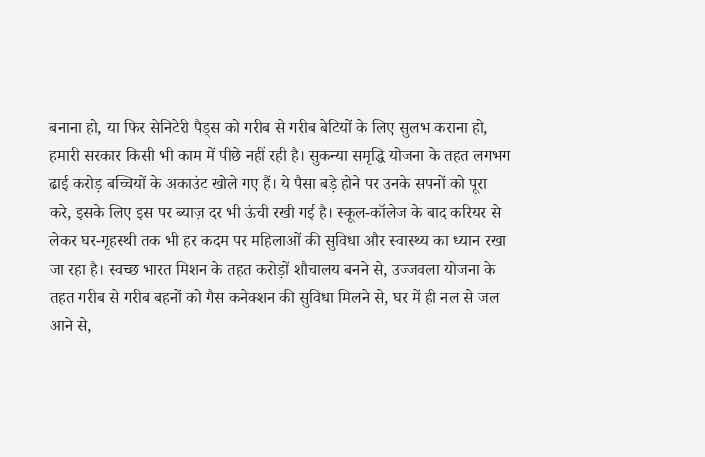बनाना हो, या फिर सेनिटेरी पैड्स को गरीब से गरीब बेटियों के लिए सुलभ कराना हो, हमारी सरकार किसी भी काम में पीछे नहीं रही है। सुकन्या समृद्धि योजना के तहत लगभग ढाई करोड़ बच्चियों के अकाउंट खोले गए हैं। ये पैसा बड़े होने पर उनके सपनों को पूरा करे, इसके लिए इस पर ब्याज़ दर भी ऊंची रखी गई है। स्कूल-कॉलेज के बाद करियर से लेकर घर-गृहस्थी तक भी हर कदम पर महिलाओं की सुविधा और स्वास्थ्य का ध्यान रखा जा रहा है। स्वच्छ भारत मिशन के तहत करोड़ों शौचालय बनने से, उज्जवला योजना के तहत गरीब से गरीब बहनों को गैस कनेक्शन की सुविधा मिलने से, घर में ही नल से जल आने से,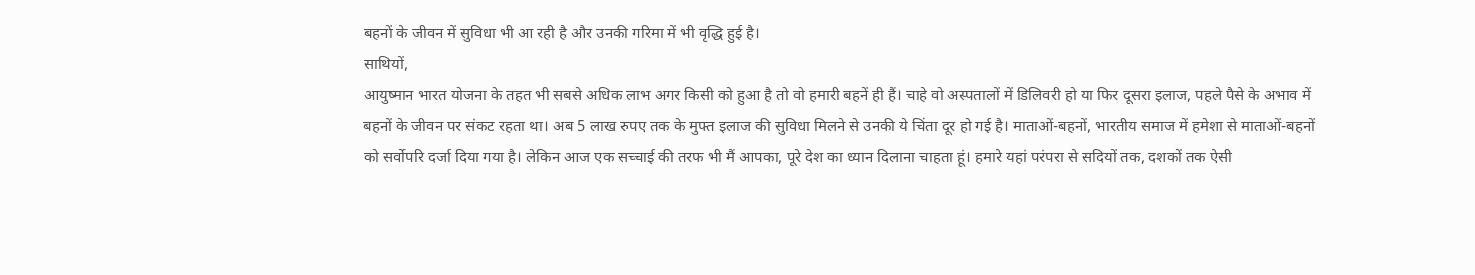बहनों के जीवन में सुविधा भी आ रही है और उनकी गरिमा में भी वृद्धि हुई है।
साथियों,
आयुष्मान भारत योजना के तहत भी सबसे अधिक लाभ अगर किसी को हुआ है तो वो हमारी बहनें ही हैं। चाहे वो अस्पतालों में डिलिवरी हो या फिर दूसरा इलाज, पहले पैसे के अभाव में बहनों के जीवन पर संकट रहता था। अब 5 लाख रुपए तक के मुफ्त इलाज की सुविधा मिलने से उनकी ये चिंता दूर हो गई है। माताओं-बहनों, भारतीय समाज में हमेशा से माताओं-बहनों को सर्वोपरि दर्जा दिया गया है। लेकिन आज एक सच्चाई की तरफ भी मैं आपका, पूरे देश का ध्यान दिलाना चाहता हूं। हमारे यहां परंपरा से सदियों तक, दशकों तक ऐसी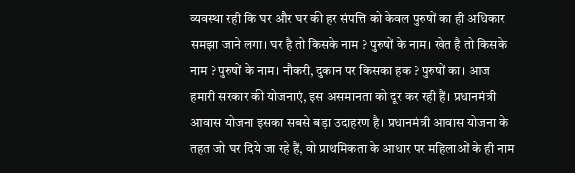व्यवस्था रही कि घर और घर की हर संपत्ति को केवल पुरुषों का ही अधिकार समझा जाने लगा। घर है तो किसके नाम ? पुरुषों के नाम। खेत है तो किसके नाम ? पुरुषों के नाम। नौकरी, दुकान पर किसका हक ? पुरुषों का। आज हमारी सरकार की योजनाएं, इस असमानता को दूर कर रही हैं। प्रधानमंत्री आवास योजना इसका सबसे बड़ा उदाहरण है। प्रधानमंत्री आवास योजना के तहत जो घर दिये जा रहे हैं, वो प्राथमिकता के आधार पर महिलाओं के ही नाम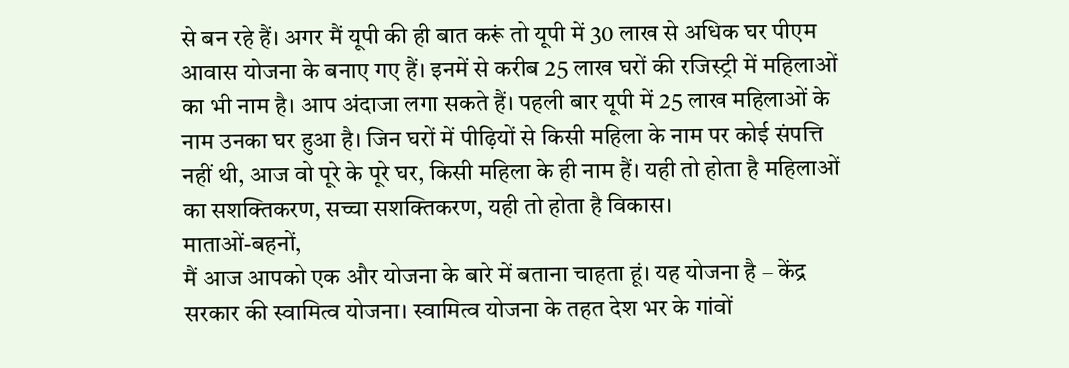से बन रहे हैं। अगर मैं यूपी की ही बात करूं तो यूपी में 30 लाख से अधिक घर पीएम आवास योजना के बनाए गए हैं। इनमें से करीब 25 लाख घरों की रजिस्ट्री में महिलाओं का भी नाम है। आप अंदाजा लगा सकते हैं। पहली बार यूपी में 25 लाख महिलाओं के नाम उनका घर हुआ है। जिन घरों में पीढ़ियों से किसी महिला के नाम पर कोई संपत्ति नहीं थी, आज वो पूरे के पूरे घर, किसी महिला के ही नाम हैं। यही तो होता है महिलाओं का सशक्तिकरण, सच्चा सशक्तिकरण, यही तो होता है विकास।
माताओं-बहनों,
मैं आज आपको एक और योजना के बारे में बताना चाहता हूं। यह योजना है – केंद्र सरकार की स्वामित्व योजना। स्वामित्व योजना के तहत देश भर के गांवों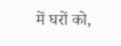में घरों को,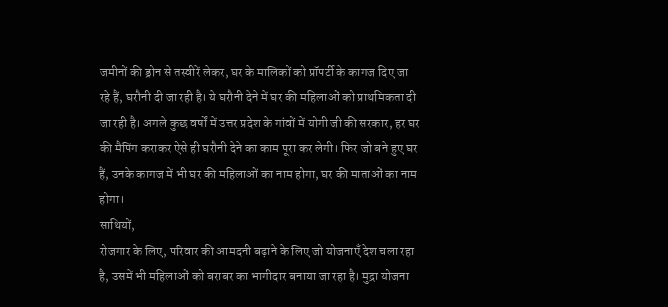जमीनों की ड्रोन से तस्वीरें लेकर, घर के मालिकों को प्रॉपर्टी के कागज दिए जा रहे हैं, घरौनी दी जा रही है। ये घरौनी देने में घर की महिलाओं को प्राथमिकता दी जा रही है। अगले कुछ वर्षों में उत्तर प्रदेश के गांवों में योगी जी की सरकार, हर घर की मैपिंग कराकर ऐसे ही घरौनी देने का काम पूरा कर लेगी। फिर जो बने हुए घर हैं, उनके कागज में भी घर की महिलाओं का नाम होगा, घर की माताओं का नाम होगा।
साथियों,
रोजगार के लिए, परिवार की आमदनी बढ़ाने के लिए जो योजनाएँ देश चला रहा है, उसमें भी महिलाओं को बराबर का भागीदार बनाया जा रहा है। मुद्रा योजना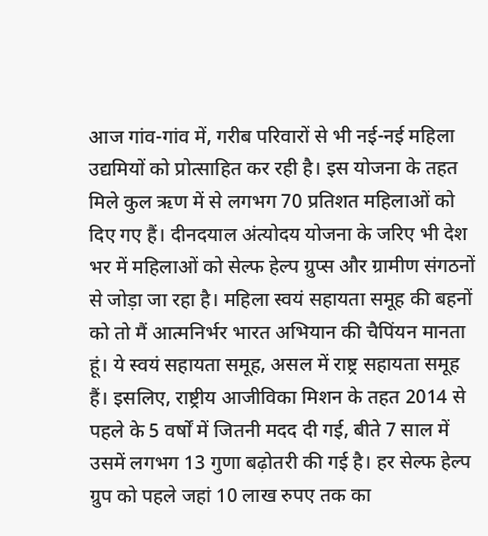आज गांव-गांव में, गरीब परिवारों से भी नई-नई महिला उद्यमियों को प्रोत्साहित कर रही है। इस योजना के तहत मिले कुल ऋण में से लगभग 70 प्रतिशत महिलाओं को दिए गए हैं। दीनदयाल अंत्योदय योजना के जरिए भी देश भर में महिलाओं को सेल्फ हेल्प ग्रुप्स और ग्रामीण संगठनों से जोड़ा जा रहा है। महिला स्वयं सहायता समूह की बहनों को तो मैं आत्मनिर्भर भारत अभियान की चैपिंयन मानता हूं। ये स्वयं सहायता समूह, असल में राष्ट्र सहायता समूह हैं। इसलिए, राष्ट्रीय आजीविका मिशन के तहत 2014 से पहले के 5 वर्षों में जितनी मदद दी गई, बीते 7 साल में उसमें लगभग 13 गुणा बढ़ोतरी की गई है। हर सेल्फ हेल्प ग्रुप को पहले जहां 10 लाख रुपए तक का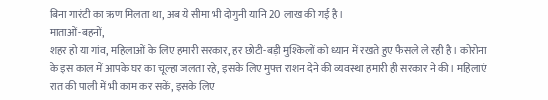बिना गारंटी का ऋण मिलता था, अब ये सीमा भी दोगुनी यानि 20 लाख की गई है।
माताओं-बहनों,
शहर हो या गांव, महिलाओं के लिए हमारी सरकार, हर छोटी-बड़ी मुश्किलों को ध्यान में रखते हुए फैसले ले रही है। कोरोना के इस काल में आपके घर का चूल्हा जलता रहे, इसके लिए मुफ्त राशन देने की व्यवस्था हमारी ही सरकार ने की। महिलाएं रात की पाली में भी काम कर सकें, इसके लिए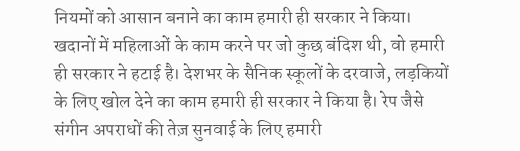नियमों को आसान बनाने का काम हमारी ही सरकार ने किया। खदानों में महिलाओं के काम करने पर जो कुछ बंदिश थी, वो हमारी ही सरकार ने हटाई है। देशभर के सैनिक स्कूलों के दरवाजे, लड़कियों के लिए खोल देने का काम हमारी ही सरकार ने किया है। रेप जैसे संगीन अपराधों की तेज़ सुनवाई के लिए हमारी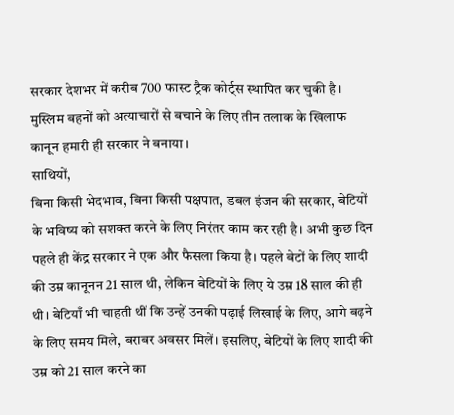सरकार देशभर में करीब 700 फास्ट ट्रैक कोर्ट्स स्थापित कर चुकी है। मुस्लिम बहनों को अत्याचारों से बचाने के लिए तीन तलाक के खिलाफ कानून हमारी ही सरकार ने बनाया।
साथियों,
बिना किसी भेदभाव, बिना किसी पक्षपात, डबल इंजन की सरकार, बेटियों के भविष्य को सशक्त करने के लिए निरंतर काम कर रही है। अभी कुछ दिन पहले ही केंद्र सरकार ने एक और फैसला किया है। पहले बेटों के लिए शादी की उम्र कानूनन 21 साल थी, लेकिन बेटियों के लिए ये उम्र 18 साल की ही थी। बेटियाँ भी चाहती थीं कि उन्हें उनकी पढ़ाई लिखाई के लिए, आगे बढ़ने के लिए समय मिले, बराबर अवसर मिलें। इसलिए, बेटियों के लिए शादी की उम्र को 21 साल करने का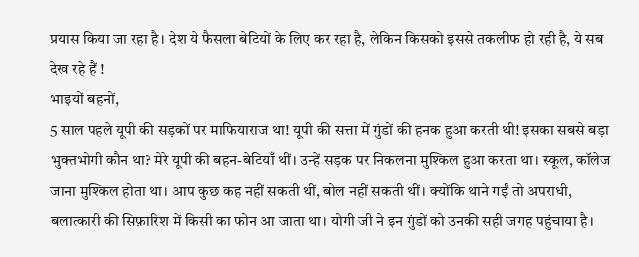प्रयास किया जा रहा है। देश ये फैसला बेटियों के लिए कर रहा है, लेकिन किसको इससे तकलीफ हो रही है, ये सब देख रहे हैं !
भाइयों बहनों,
5 साल पहले यूपी की सड़कों पर माफियाराज था! यूपी की सत्ता में गुंडों की हनक हुआ करती थी! इसका सबसे बड़ा भुक्तभोगी कौन था? मेरे यूपी की बहन-बेटियाँ थीं। उन्हें सड़क पर निकलना मुश्किल हुआ करता था। स्कूल, कॉलेज जाना मुश्किल होता था। आप कुछ कह नहीं सकती थीं, बोल नहीं सकती थीं। क्योंकि थाने गईं तो अपराधी, बलात्कारी की सिफ़ारिश में किसी का फोन आ जाता था। योगी जी ने इन गुंडों को उनकी सही जगह पहुंचाया है।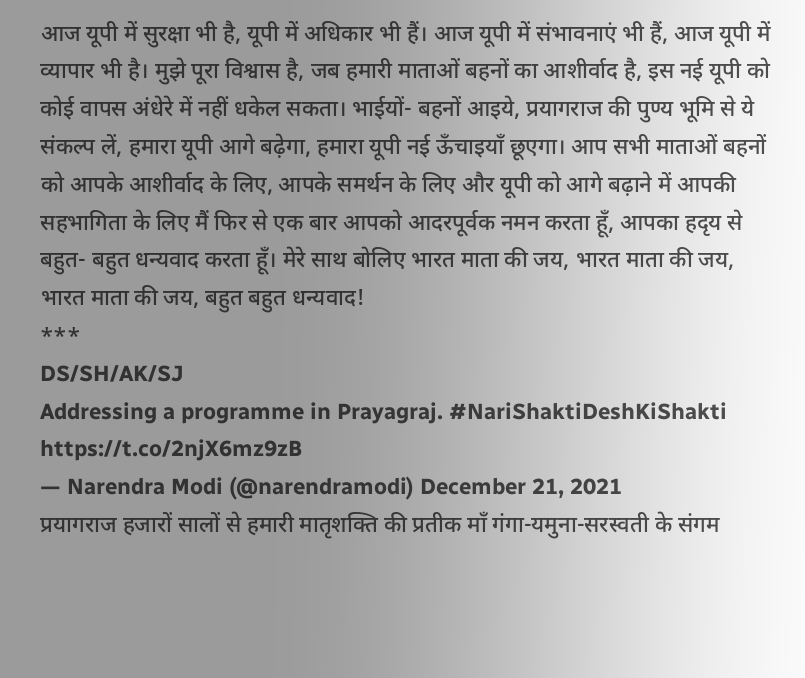आज यूपी में सुरक्षा भी है, यूपी में अधिकार भी हैं। आज यूपी में संभावनाएं भी हैं, आज यूपी में व्यापार भी है। मुझे पूरा विश्वास है, जब हमारी माताओं बहनों का आशीर्वाद है, इस नई यूपी को कोई वापस अंधेरे में नहीं धकेल सकता। भाईयों- बहनों आइये, प्रयागराज की पुण्य भूमि से ये संकल्प लें, हमारा यूपी आगे बढ़ेगा, हमारा यूपी नई ऊँचाइयाँ छूएगा। आप सभी माताओं बहनों को आपके आशीर्वाद के लिए, आपके समर्थन के लिए और यूपी को आगे बढ़ाने में आपकी सहभागिता के लिए मैं फिर से एक बार आपको आदरपूर्वक नमन करता हूँ, आपका हदृय से बहुत- बहुत धन्यवाद करता हूँ। मेरे साथ बोलिए भारत माता की जय, भारत माता की जय, भारत माता की जय, बहुत बहुत धन्यवाद!
***
DS/SH/AK/SJ
Addressing a programme in Prayagraj. #NariShaktiDeshKiShakti https://t.co/2njX6mz9zB
— Narendra Modi (@narendramodi) December 21, 2021
प्रयागराज हजारों सालों से हमारी मातृशक्ति की प्रतीक माँ गंगा-यमुना-सरस्वती के संगम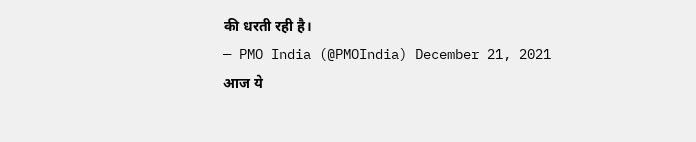की धरती रही है।
— PMO India (@PMOIndia) December 21, 2021
आज ये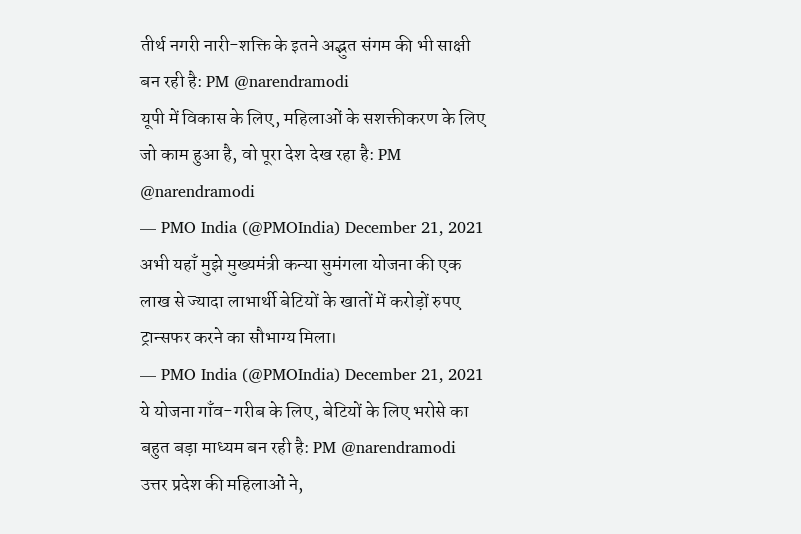तीर्थ नगरी नारी-शक्ति के इतने अद्भुत संगम की भी साक्षी बन रही है: PM @narendramodi
यूपी में विकास के लिए, महिलाओं के सशक्तीकरण के लिए जो काम हुआ है, वो पूरा देश देख रहा है: PM @narendramodi
— PMO India (@PMOIndia) December 21, 2021
अभी यहाँ मुझे मुख्यमंत्री कन्या सुमंगला योजना की एक लाख से ज्यादा लाभार्थी बेटियों के खातों में करोड़ों रुपए ट्रान्सफर करने का सौभाग्य मिला।
— PMO India (@PMOIndia) December 21, 2021
ये योजना गाँव-गरीब के लिए, बेटियों के लिए भरोसे का बहुत बड़ा माध्यम बन रही है: PM @narendramodi
उत्तर प्रदेश की महिलाओं ने,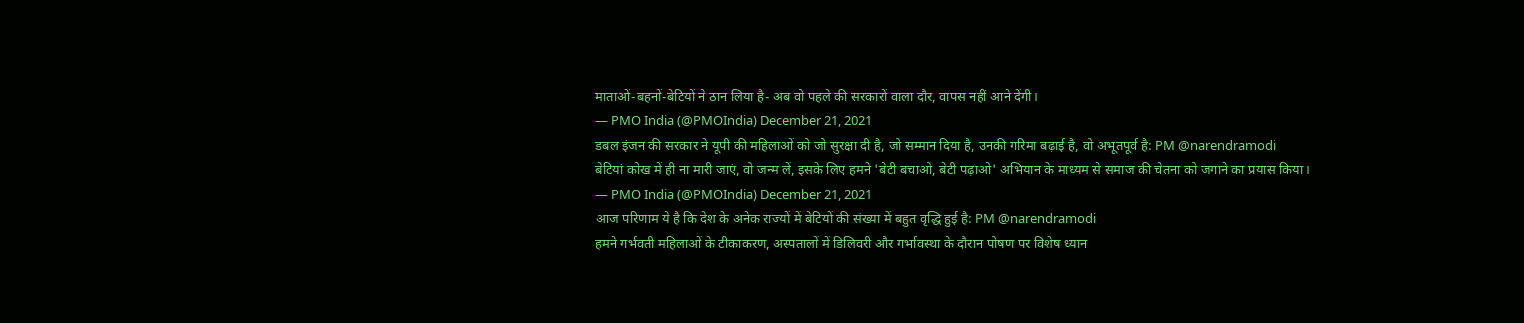माताओं-बहनों-बेटियों ने ठान लिया है- अब वो पहले की सरकारों वाला दौर, वापस नहीं आने देंगी।
— PMO India (@PMOIndia) December 21, 2021
डबल इंजन की सरकार ने यूपी की महिलाओं को जो सुरक्षा दी है, जो सम्मान दिया है, उनकी गरिमा बढ़ाई है, वो अभूतपूर्व है: PM @narendramodi
बेटियां कोख में ही ना मारी जाएं, वो जन्म लें, इसके लिए हमने 'बेटी बचाओ, बेटी पढ़ाओ' अभियान के माध्यम से समाज की चेतना को जगाने का प्रयास किया।
— PMO India (@PMOIndia) December 21, 2021
आज परिणाम ये है कि देश के अनेक राज्यों में बेटियों की संख्या में बहुत वृद्धि हुई है: PM @narendramodi
हमने गर्भवती महिलाओं के टीकाकरण, अस्पतालों में डिलिवरी और गर्भावस्था के दौरान पोषण पर विशेष ध्यान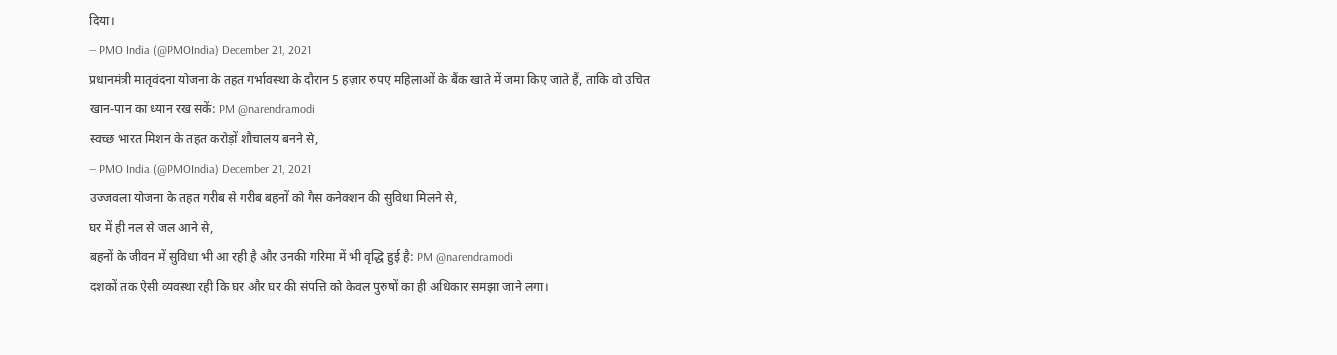दिया।
— PMO India (@PMOIndia) December 21, 2021
प्रधानमंत्री मातृवंदना योजना के तहत गर्भावस्था के दौरान 5 हज़ार रुपए महिलाओं के बैंक खाते में जमा किए जाते हैं, ताकि वो उचित खान-पान का ध्यान रख सकें: PM @narendramodi
स्वच्छ भारत मिशन के तहत करोड़ों शौचालय बनने से,
— PMO India (@PMOIndia) December 21, 2021
उज्जवला योजना के तहत गरीब से गरीब बहनों को गैस कनेक्शन की सुविधा मिलने से,
घर में ही नल से जल आने से,
बहनों के जीवन में सुविधा भी आ रही है और उनकी गरिमा में भी वृद्धि हुई है: PM @narendramodi
दशकों तक ऐसी व्यवस्था रही कि घर और घर की संपत्ति को केवल पुरुषों का ही अधिकार समझा जाने लगा।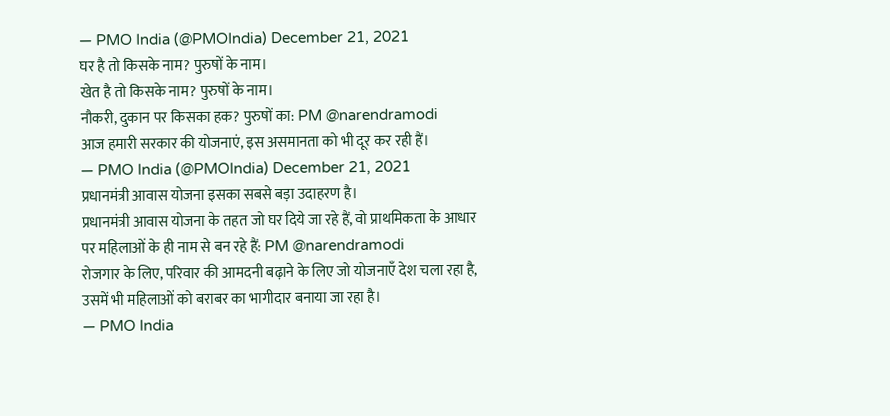— PMO India (@PMOIndia) December 21, 2021
घर है तो किसके नाम? पुरुषों के नाम।
खेत है तो किसके नाम? पुरुषों के नाम।
नौकरी, दुकान पर किसका हक? पुरुषों का: PM @narendramodi
आज हमारी सरकार की योजनाएं, इस असमानता को भी दूर कर रही हैं।
— PMO India (@PMOIndia) December 21, 2021
प्रधानमंत्री आवास योजना इसका सबसे बड़ा उदाहरण है।
प्रधानमंत्री आवास योजना के तहत जो घर दिये जा रहे हैं, वो प्राथमिकता के आधार पर महिलाओं के ही नाम से बन रहे हैं: PM @narendramodi
रोजगार के लिए, परिवार की आमदनी बढ़ाने के लिए जो योजनाएँ देश चला रहा है, उसमें भी महिलाओं को बराबर का भागीदार बनाया जा रहा है।
— PMO India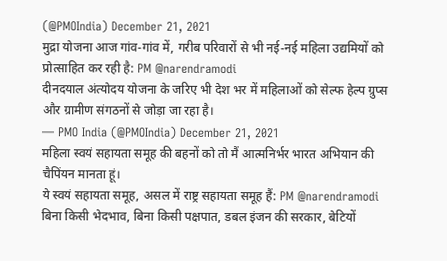(@PMOIndia) December 21, 2021
मुद्रा योजना आज गांव-गांव में, गरीब परिवारों से भी नई-नई महिला उद्यमियों को प्रोत्साहित कर रही है: PM @narendramodi
दीनदयाल अंत्योदय योजना के जरिए भी देश भर में महिलाओं को सेल्फ हेल्प ग्रुप्स और ग्रामीण संगठनों से जोड़ा जा रहा है।
— PMO India (@PMOIndia) December 21, 2021
महिला स्वयं सहायता समूह की बहनों को तो मैं आत्मनिर्भर भारत अभियान की चैपिंयन मानता हूं।
ये स्वयं सहायता समूह, असल में राष्ट्र सहायता समूह हैं: PM @narendramodi
बिना किसी भेदभाव, बिना किसी पक्षपात, डबल इंजन की सरकार, बेटियों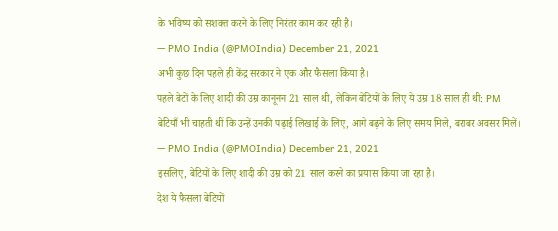के भविष्य को सशक्त करने के लिए निरंतर काम कर रही है।
— PMO India (@PMOIndia) December 21, 2021
अभी कुछ दिन पहले ही केंद्र सरकार ने एक और फैसला किया है।
पहले बेटों के लिए शादी की उम्र कानूनन 21 साल थी, लेकिन बेटियों के लिए ये उम्र 18 साल ही थी: PM
बेटियाँ भी चाहती थीं कि उन्हें उनकी पढ़ाई लिखाई के लिए, आगे बढ़ने के लिए समय मिले, बराबर अवसर मिलें।
— PMO India (@PMOIndia) December 21, 2021
इसलिए, बेटियों के लिए शादी की उम्र को 21 साल करने का प्रयास किया जा रहा है।
देश ये फैसला बेटियों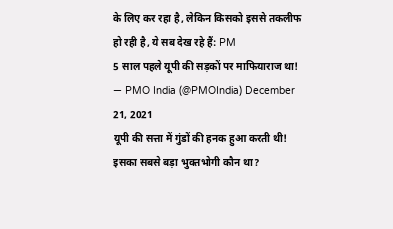के लिए कर रहा है, लेकिन किसको इससे तकलीफ हो रही है, ये सब देख रहे हैं: PM
5 साल पहले यूपी की सड़कों पर माफियाराज था!
— PMO India (@PMOIndia) December 21, 2021
यूपी की सत्ता में गुंडों की हनक हुआ करती थी!
इसका सबसे बड़ा भुक्तभोगी कौन था?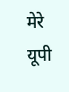मेरे यूपी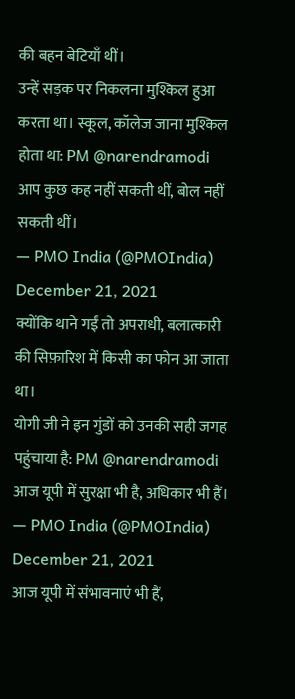की बहन बेटियाँ थीं।
उन्हें सड़क पर निकलना मुश्किल हुआ करता था। स्कूल, कॉलेज जाना मुश्किल होता था: PM @narendramodi
आप कुछ कह नहीं सकती थीं, बोल नहीं सकती थीं।
— PMO India (@PMOIndia) December 21, 2021
क्योंकि थाने गईं तो अपराधी, बलात्कारी की सिफ़ारिश में किसी का फोन आ जाता था।
योगी जी ने इन गुंडों को उनकी सही जगह पहुंचाया है: PM @narendramodi
आज यूपी में सुरक्षा भी है, अधिकार भी हैं।
— PMO India (@PMOIndia) December 21, 2021
आज यूपी में संभावनाएं भी हैं,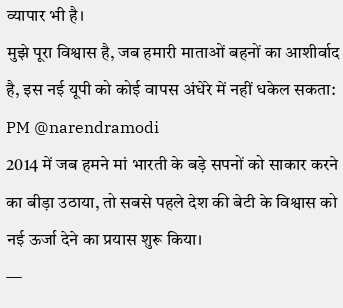व्यापार भी है।
मुझे पूरा विश्वास है, जब हमारी माताओं बहनों का आशीर्वाद है, इस नई यूपी को कोई वापस अंधेरे में नहीं धकेल सकता: PM @narendramodi
2014 में जब हमने मां भारती के बड़े सपनों को साकार करने का बीड़ा उठाया, तो सबसे पहले देश की बेटी के विश्वास को नई ऊर्जा देने का प्रयास शुरू किया।
—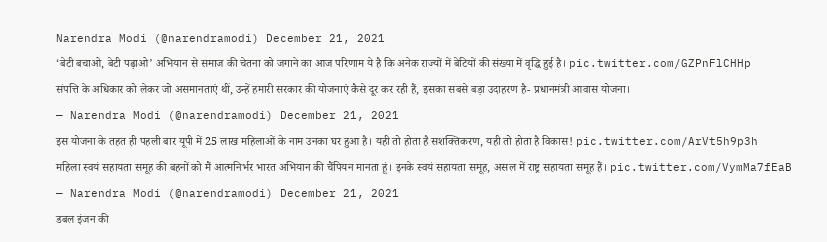Narendra Modi (@narendramodi) December 21, 2021
‘बेटी बचाओ, बेटी पढ़ाओ’ अभियान से समाज की चेतना को जगाने का आज परिणाम ये है कि अनेक राज्यों में बेटियों की संख्या में वृद्धि हुई है। pic.twitter.com/GZPnFlCHHp
संपत्ति के अधिकार को लेकर जो असमानताएं थीं, उन्हें हमारी सरकार की योजनाएं कैसे दूर कर रही हैं, इसका सबसे बड़ा उदाहरण है- प्रधानमंत्री आवास योजना।
— Narendra Modi (@narendramodi) December 21, 2021
इस योजना के तहत ही पहली बार यूपी में 25 लाख महिलाओं के नाम उनका घर हुआ है। यही तो होता है सशक्तिकरण, यही तो होता है विकास! pic.twitter.com/ArVt5h9p3h
महिला स्वयं सहायता समूह की बहनों को मैं आत्मनिर्भर भारत अभियान की चैंपियन मानता हूं। इनके स्वयं सहायता समूह, असल में राष्ट्र सहायता समूह हैं। pic.twitter.com/VymMa7fEaB
— Narendra Modi (@narendramodi) December 21, 2021
डबल इंजन की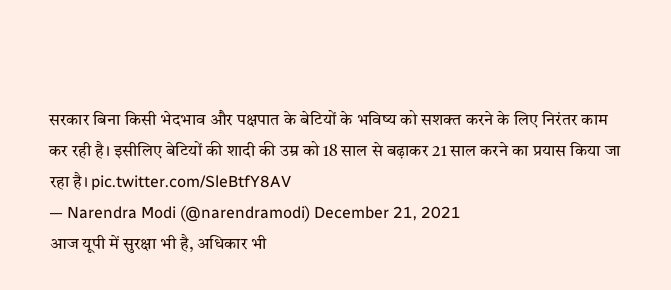सरकार बिना किसी भेदभाव और पक्षपात के बेटियों के भविष्य को सशक्त करने के लिए निरंतर काम कर रही है। इसीलिए बेटियों की शादी की उम्र को 18 साल से बढ़ाकर 21 साल करने का प्रयास किया जा रहा है। pic.twitter.com/SleBtfY8AV
— Narendra Modi (@narendramodi) December 21, 2021
आज यूपी में सुरक्षा भी है, अधिकार भी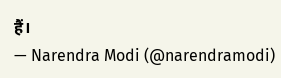हैं।
— Narendra Modi (@narendramodi)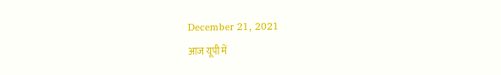December 21, 2021
आज यूपी में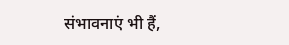संभावनाएं भी हैं,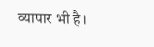व्यापार भी है।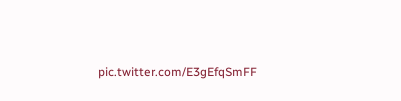pic.twitter.com/E3gEfqSmFF